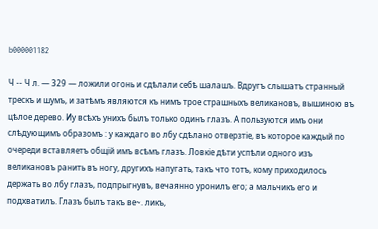b000001182

Ч -- Ч л. — 329 — ложили огонь и сдѣлали себѣ шалашъ. Вдругъ слышатъ странный трескъ и шумъ, и затѣмъ являются къ нимъ трое страшныхъ великановъ, вышиною въ цѣлое дерево. Иу всѣхъ унихъ былъ только одинъ глазъ. А пользуются имъ они слѣдующимъ образомъ : у каждаго во лбу сдѣлано отверзтіе, въ которое каждый по очереди вставляетъ общій имъ всѣмъ глазъ. Ловкіе дѣти успѣли одного изъ великановъ ранить въ ногу, другихъ напугать, такъ что тотъ, кому приходилось держать во лбу глазъ, подпрыгнувъ, вечаянно уронилъ его; а мальчикъ его и подхватилъ. Глазъ былъ такъ ве~. ликъ,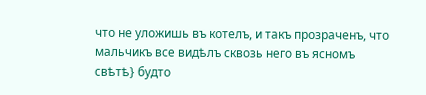что не уложишь въ котелъ, и такъ прозраченъ, что мальчикъ все видѣлъ сквозь него въ ясномъ свѣтѣ} будто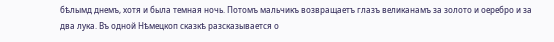бѣлымд днемъ, хотя и была темная ночь. Потомъ мальчикъ возвращаетъ глазъ великанамъ за золото и оеребро и за два лука. Въ одной Нѣмецкоп сказкѣ разсказывается о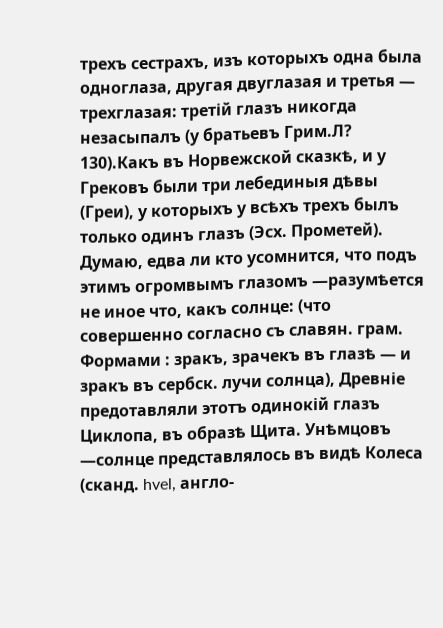трехъ сестрахъ, изъ которыхъ одна была одноглаза, другая двуглазая и третья — трехглазая: третій глазъ никогда незасыпалъ (у братьевъ Грим.Л? 130).Какъ въ Норвежской сказкѣ, и у Грековъ были три лебединыя дѣвы (Греи), у которыхъ у всѣхъ трехъ былъ только одинъ глазъ (Эсх. Прометей). Думаю, едва ли кто усомнится, что подъ этимъ огромвымъ глазомъ —разумѣется не иное что, какъ солнце: (что совершенно согласно съ славян. грам. Формами : зракъ, зрачекъ въ глазѣ — и зракъ въ сербск. лучи солнца), Древніе предотавляли этотъ одинокій глазъ Циклопа, въ образѣ Щита. Унѣмцовъ —солнце представлялось въ видѣ Колеса (сканд. hvel, англо-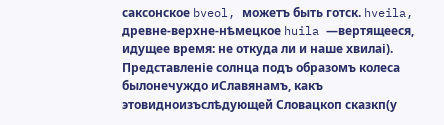саксонское bveol, можетъ быть готск. hveila, древне-верхне-нѣмецкое huila —вертящееся, идущее время: не откуда ли и наше хвилаі). Представленіе солнца подъ образомъ колеса былонечуждо иСлавянамъ, какъ этовидноизъслѣдующей Словацкоп сказкп(у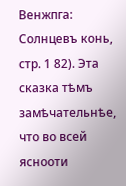Венжпга: Солнцевъ конь, стр. 1 82). Эта сказка тѣмъ замѣчательнѣе, что во всей яснооти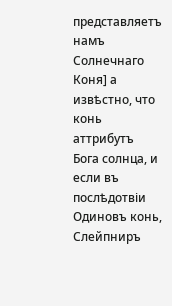представляетъ намъ Солнечнаго Коня] а извѣстно, что конь аттрибутъ Бога солнца, и если въ послѣдотвіи Одиновъ конь, Слейпниръ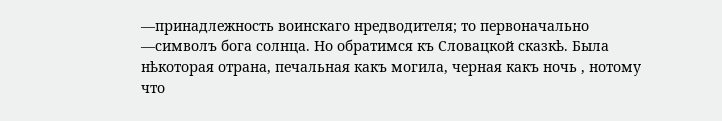—принадлежность воинскаго нредводителя; то первоначально —символъ бога солнца. Но обратимся къ Словацкой сказкѣ. Была нѣкоторая отрана, печальная какъ могила, черная какъ ночь , нотому что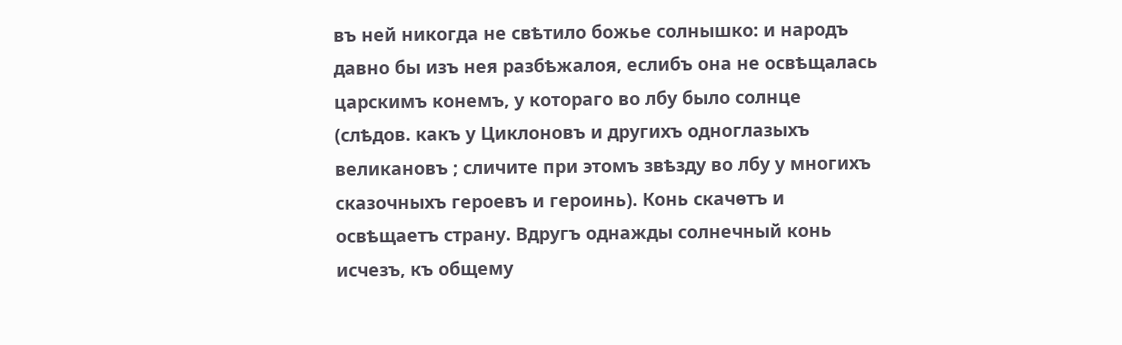въ ней никогда не свѣтило божье солнышко: и народъ давно бы изъ нея разбѣжалоя, еслибъ она не освѣщалась царскимъ конемъ, у котораго во лбу было солнце (слѣдов. какъ у Циклоновъ и другихъ одноглазыхъ великановъ ; сличите при этомъ звѣзду во лбу у многихъ сказочныхъ героевъ и героинь). Конь скачѳтъ и освѣщаетъ страну. Вдругъ однажды солнечный конь исчезъ, къ общему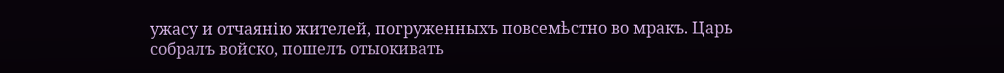ужасу и отчаянію жителей, погруженныхъ повсемѣстно во мракъ. Царь собралъ войско, пошелъ отыокивать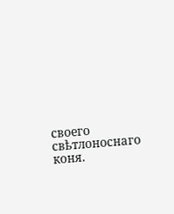своего свѣтлоноснаго коня.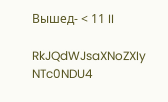Вышед- < 11 II

RkJQdWJsaXNoZXIy NTc0NDU4